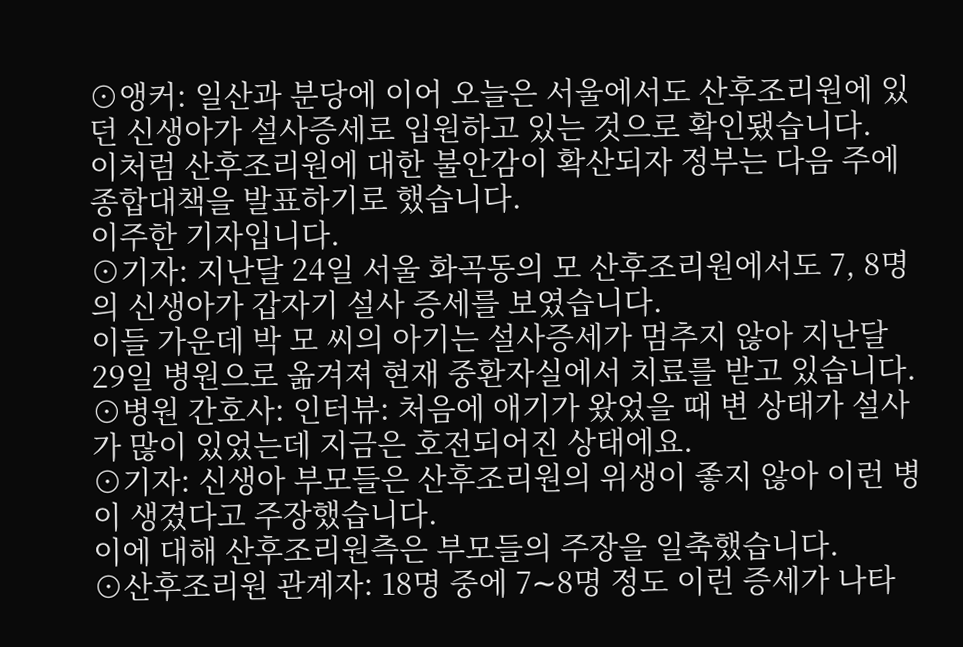⊙앵커: 일산과 분당에 이어 오늘은 서울에서도 산후조리원에 있던 신생아가 설사증세로 입원하고 있는 것으로 확인됐습니다.
이처럼 산후조리원에 대한 불안감이 확산되자 정부는 다음 주에 종합대책을 발표하기로 했습니다.
이주한 기자입니다.
⊙기자: 지난달 24일 서울 화곡동의 모 산후조리원에서도 7, 8명의 신생아가 갑자기 설사 증세를 보였습니다.
이들 가운데 박 모 씨의 아기는 설사증세가 멈추지 않아 지난달 29일 병원으로 옮겨져 현재 중환자실에서 치료를 받고 있습니다.
⊙병원 간호사: 인터뷰: 처음에 애기가 왔었을 때 변 상태가 설사가 많이 있었는데 지금은 호전되어진 상태에요.
⊙기자: 신생아 부모들은 산후조리원의 위생이 좋지 않아 이런 병이 생겼다고 주장했습니다.
이에 대해 산후조리원측은 부모들의 주장을 일축했습니다.
⊙산후조리원 관계자: 18명 중에 7∼8명 정도 이런 증세가 나타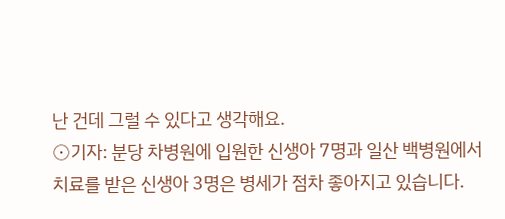난 건데 그럴 수 있다고 생각해요.
⊙기자: 분당 차병원에 입원한 신생아 7명과 일산 백병원에서 치료를 받은 신생아 3명은 병세가 점차 좋아지고 있습니다.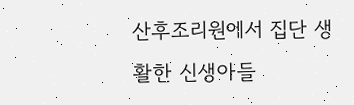산후조리원에서 집단 생활한 신생아들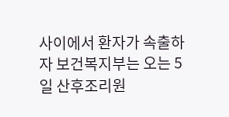사이에서 환자가 속출하자 보건복지부는 오는 5일 산후조리원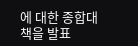에 대한 종합대책을 발표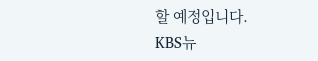할 예정입니다.
KBS뉴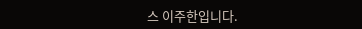스 이주한입니다.